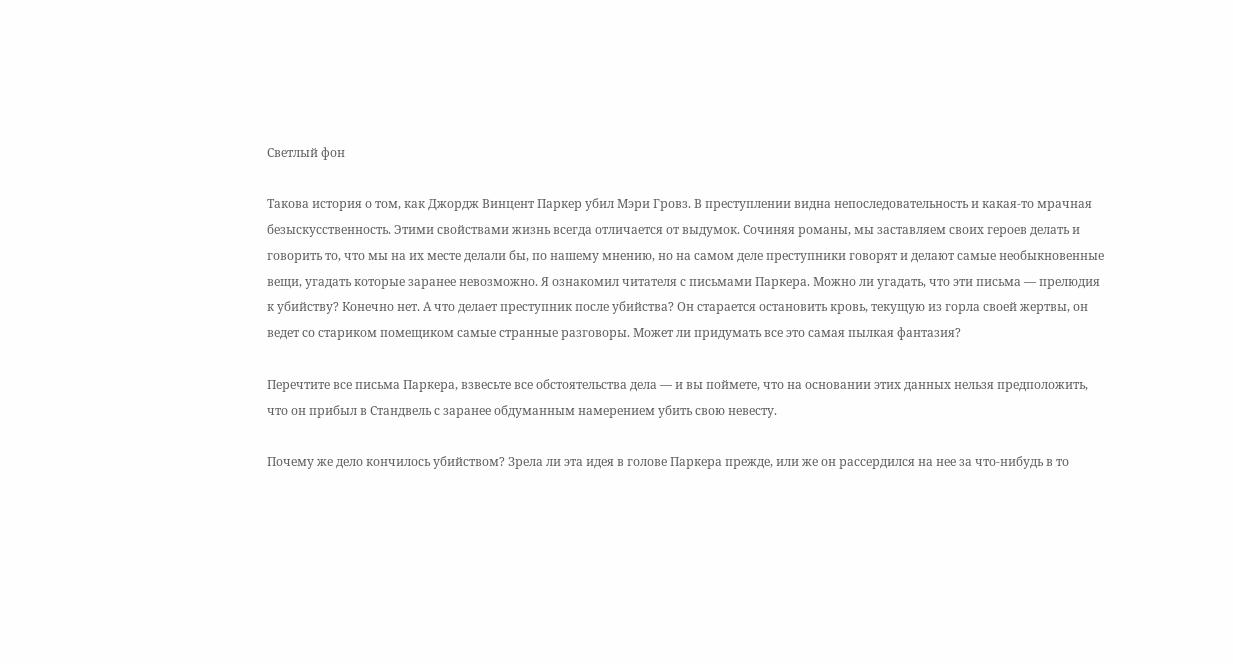Светлый фон

Такова история о том, как Джордж Винцент Паркер убил Мэри Гровз. В преступлении видна непоследовательность и какая-то мрачная безыскусственность. Этими свойствами жизнь всегда отличается от выдумок. Сочиняя романы, мы заставляем своих героев делать и говорить то, что мы на их месте делали бы, по нашему мнению, но на самом деле преступники говорят и делают самые необыкновенные вещи, угадать которые заранее невозможно. Я ознакомил читателя с письмами Паркера. Можно ли угадать, что эти письма — прелюдия к убийству? Конечно нет. А что делает преступник после убийства? Он старается остановить кровь, текущую из горла своей жертвы, он ведет со стариком помещиком самые странные разговоры. Может ли придумать все это самая пылкая фантазия?

Перечтите все письма Паркера, взвесьте все обстоятельства дела — и вы поймете, что на основании этих данных нельзя предположить, что он прибыл в Стандвель с заранее обдуманным намерением убить свою невесту.

Почему же дело кончилось убийством? Зрела ли эта идея в голове Паркера прежде, или же он рассердился на нее за что-нибудь в то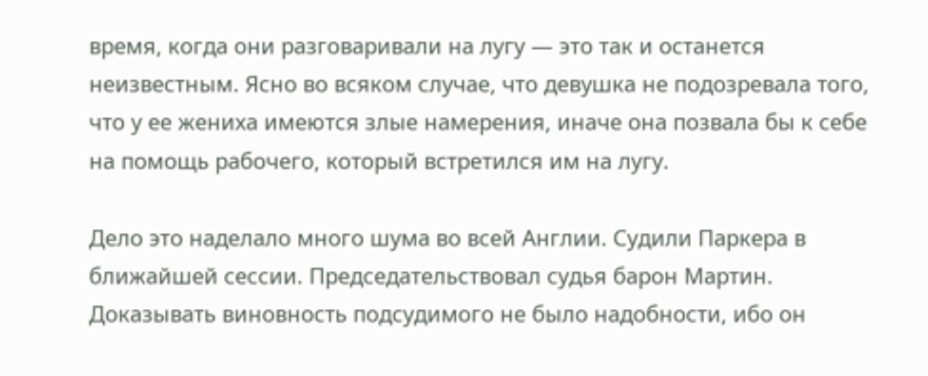время, когда они разговаривали на лугу — это так и останется неизвестным. Ясно во всяком случае, что девушка не подозревала того, что у ее жениха имеются злые намерения, иначе она позвала бы к себе на помощь рабочего, который встретился им на лугу.

Дело это наделало много шума во всей Англии. Судили Паркера в ближайшей сессии. Председательствовал судья барон Мартин. Доказывать виновность подсудимого не было надобности, ибо он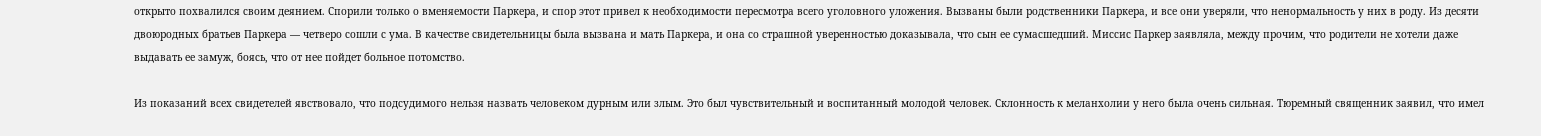открыто похвалился своим деянием. Спорили только о вменяемости Паркера, и спор этот привел к необходимости пересмотра всего уголовного уложения. Вызваны были родственники Паркера, и все они уверяли, что ненормальность у них в роду. Из десяти двоюродных братьев Паркера — четверо сошли с ума. В качестве свидетельницы была вызвана и мать Паркера, и она со страшной уверенностью доказывала, что сын ее сумасшедший. Миссис Паркер заявляла, между прочим, что родители не хотели даже выдавать ее замуж, боясь, что от нее пойдет больное потомство.

Из показаний всех свидетелей явствовало, что подсудимого нельзя назвать человеком дурным или злым. Это был чувствительный и воспитанный молодой человек. Склонность к меланхолии у него была очень сильная. Тюремный священник заявил, что имел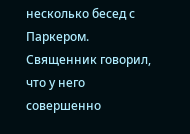несколько бесед с Паркером. Священник говорил, что у него совершенно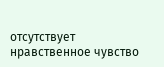отсутствует нравственное чувство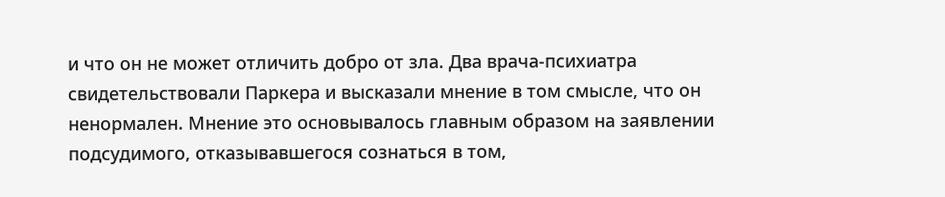и что он не может отличить добро от зла. Два врача-психиатра свидетельствовали Паркера и высказали мнение в том смысле, что он ненормален. Мнение это основывалось главным образом на заявлении подсудимого, отказывавшегося сознаться в том,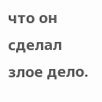что он сделал злое дело.